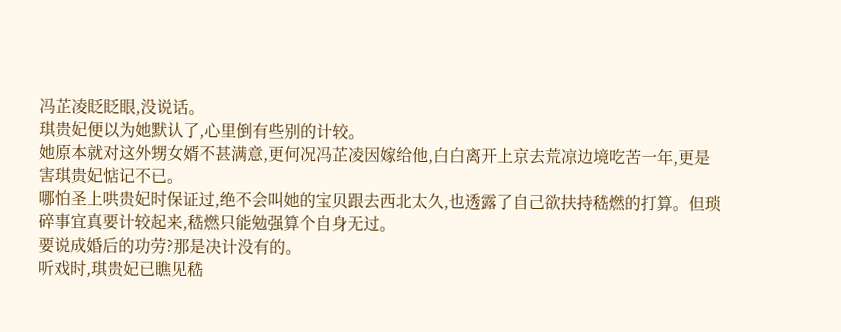冯芷凌眨眨眼,没说话。
琪贵妃便以为她默认了,心里倒有些别的计较。
她原本就对这外甥女婿不甚满意,更何况冯芷凌因嫁给他,白白离开上京去荒凉边境吃苦一年,更是害琪贵妃惦记不已。
哪怕圣上哄贵妃时保证过,绝不会叫她的宝贝跟去西北太久,也透露了自己欲扶持嵇燃的打算。但琐碎事宜真要计较起来,嵇燃只能勉强算个自身无过。
要说成婚后的功劳?那是决计没有的。
听戏时,琪贵妃已瞧见嵇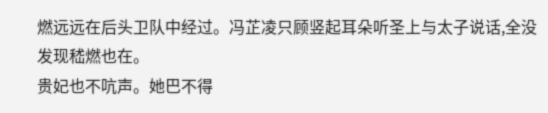燃远远在后头卫队中经过。冯芷凌只顾竖起耳朵听圣上与太子说话,全没发现嵇燃也在。
贵妃也不吭声。她巴不得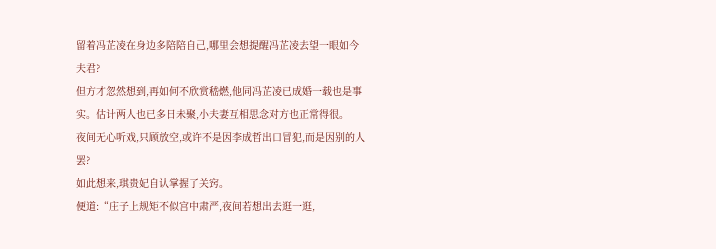留着冯芷凌在身边多陪陪自己,哪里会想提醒冯芷凌去望一眼如今夫君?
但方才忽然想到,再如何不欣赏嵇燃,他同冯芷凌已成婚一载也是事实。估计两人也已多日未聚,小夫妻互相思念对方也正常得很。
夜间无心听戏,只顾放空,或许不是因李成哲出口冒犯,而是因别的人罢?
如此想来,琪贵妃自认掌握了关窍。
便道:“庄子上规矩不似宫中肃严,夜间若想出去逛一逛,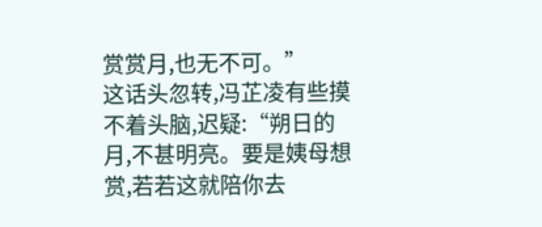赏赏月,也无不可。”
这话头忽转,冯芷凌有些摸不着头脑,迟疑:“朔日的月,不甚明亮。要是姨母想赏,若若这就陪你去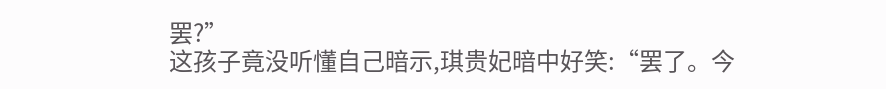罢?”
这孩子竟没听懂自己暗示,琪贵妃暗中好笑:“罢了。今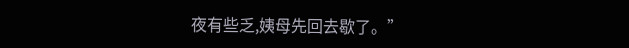夜有些乏,姨母先回去歇了。”